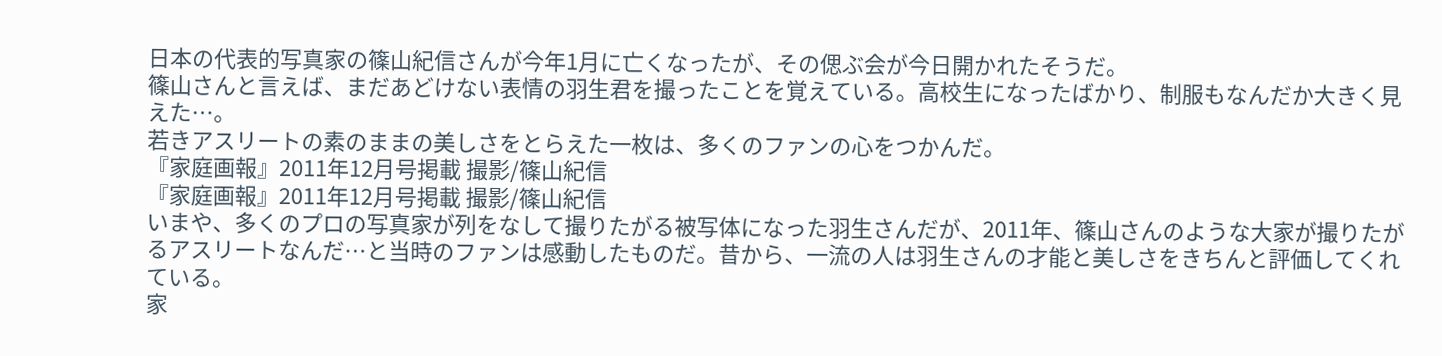日本の代表的写真家の篠山紀信さんが今年1月に亡くなったが、その偲ぶ会が今日開かれたそうだ。
篠山さんと言えば、まだあどけない表情の羽生君を撮ったことを覚えている。高校生になったばかり、制服もなんだか大きく見えた…。
若きアスリートの素のままの美しさをとらえた一枚は、多くのファンの心をつかんだ。
『家庭画報』2011年12月号掲載 撮影/篠山紀信
『家庭画報』2011年12月号掲載 撮影/篠山紀信
いまや、多くのプロの写真家が列をなして撮りたがる被写体になった羽生さんだが、2011年、篠山さんのような大家が撮りたがるアスリートなんだ…と当時のファンは感動したものだ。昔から、一流の人は羽生さんの才能と美しさをきちんと評価してくれている。
家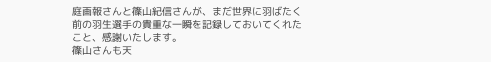庭画報さんと篠山紀信さんが、まだ世界に羽ばたく前の羽生選手の貴重な一瞬を記録しておいてくれたこと、感謝いたします。
篠山さんも天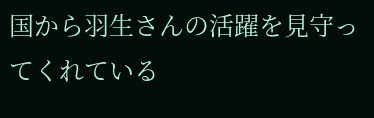国から羽生さんの活躍を見守ってくれている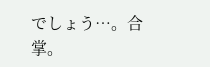でしょう…。合掌。